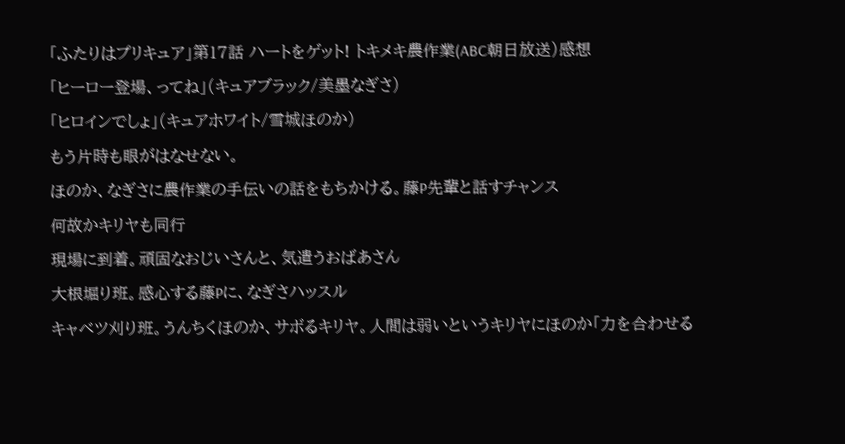「ふたりはプリキュア」第17話 ハートをゲット! トキメキ農作業(ABC朝日放送)感想
「ヒーロー登場、ってね」(キュアブラック/美墨なぎさ)
「ヒロインでしょ」(キュアホワイト/雪城ほのか)
もう片時も眼がはなせない。
ほのか、なぎさに農作業の手伝いの話をもちかける。藤P先輩と話すチャンス
何故かキリヤも同行
現場に到着。頑固なおじいさんと、気遣うおばあさん
大根堀り班。感心する藤Pに、なぎさハッスル
キャベツ刈り班。うんちくほのか、サボるキリヤ。人間は弱いというキリヤにほのか「力を合わせる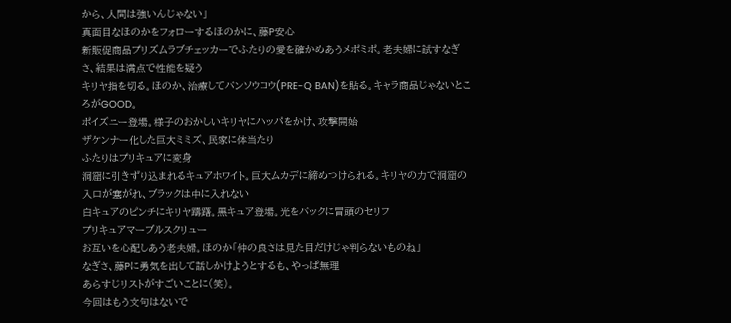から、人間は強いんじゃない」
真面目なほのかをフォローするほのかに、藤P安心
新販促商品プリズムラブチェッカーでふたりの愛を確かめあうメポミポ。老夫婦に試すなぎさ、結果は満点で性能を疑う
キリヤ指を切る。ほのか、治療してバンソウコウ(PRE-Q BAN)を貼る。キャラ商品じゃないところがGOOD。
ポイズニー登場。様子のおかしいキリヤにハッパをかけ、攻撃開始
ザケンナー化した巨大ミミズ、民家に体当たり
ふたりはプリキュアに変身
洞窟に引きずり込まれるキュアホワイト。巨大ムカデに締めつけられる。キリヤの力で洞窟の入口が塞がれ、ブラックは中に入れない
白キュアのピンチにキリヤ躊躇。黒キュア登場。光をバックに冒頭のセリフ
プリキュアマーブルスクリュー
お互いを心配しあう老夫婦。ほのか「仲の良さは見た目だけじゃ判らないものね」
なぎさ、藤Pに勇気を出して話しかけようとするも、やっぱ無理
あらすじリストがすごいことに(笑)。
今回はもう文句はないで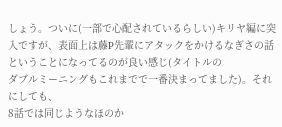しょう。ついに(一部で心配されているらしい)キリヤ編に突入ですが、表面上は藤P先輩にアタックをかけるなぎさの話ということになってるのが良い感じ(タイトルの
ダブルミーニングもこれまでで一番決まってました)。それにしても、
8話では同じようなほのか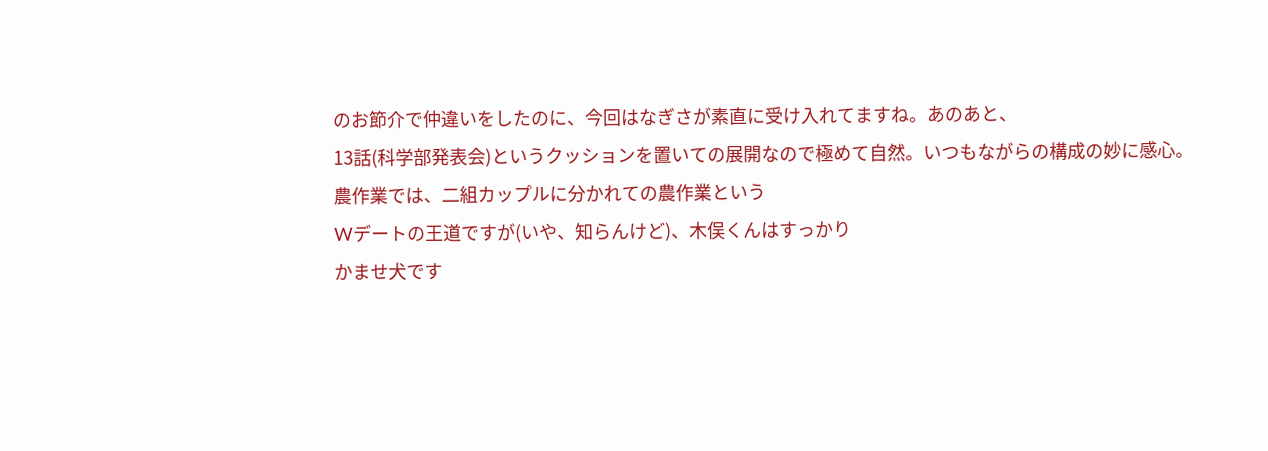のお節介で仲違いをしたのに、今回はなぎさが素直に受け入れてますね。あのあと、
13話(科学部発表会)というクッションを置いての展開なので極めて自然。いつもながらの構成の妙に感心。
農作業では、二組カップルに分かれての農作業という
Wデートの王道ですが(いや、知らんけど)、木俣くんはすっかり
かませ犬です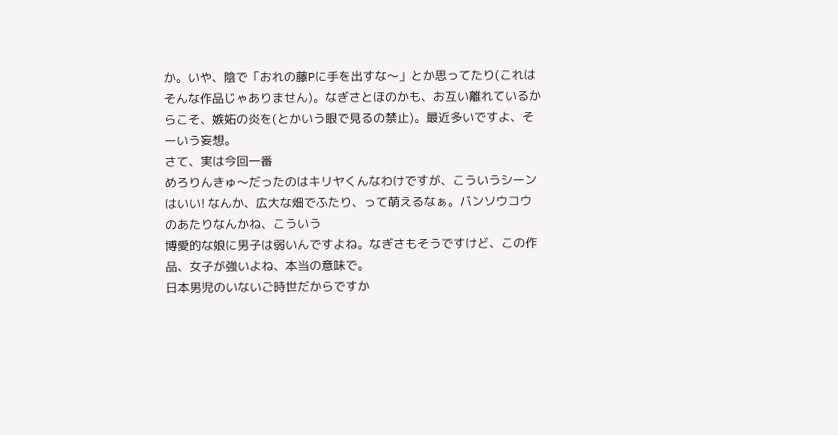か。いや、陰で「おれの藤Pに手を出すな〜」とか思ってたり(これはそんな作品じゃありません)。なぎさとほのかも、お互い離れているからこそ、嫉妬の炎を(とかいう眼で見るの禁止)。最近多いですよ、そーいう妄想。
さて、実は今回一番
めろりんきゅ〜だったのはキリヤくんなわけですが、こういうシーンはいい! なんか、広大な畑でふたり、って萌えるなぁ。バンソウコウのあたりなんかね、こういう
博愛的な娘に男子は弱いんですよね。なぎさもそうですけど、この作品、女子が強いよね、本当の意味で。
日本男児のいないご時世だからですか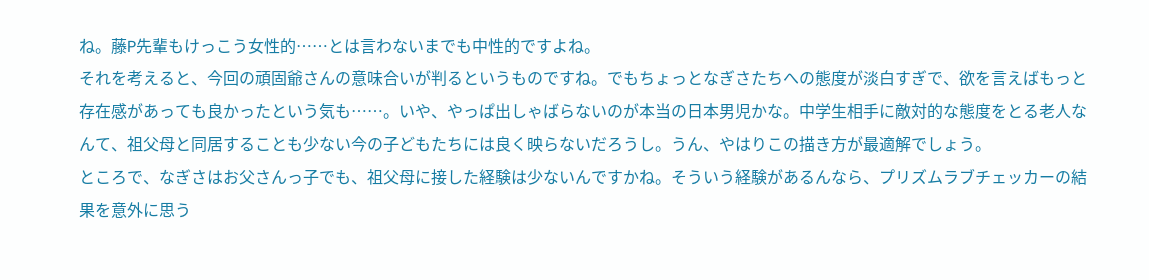ね。藤P先輩もけっこう女性的……とは言わないまでも中性的ですよね。
それを考えると、今回の頑固爺さんの意味合いが判るというものですね。でもちょっとなぎさたちへの態度が淡白すぎで、欲を言えばもっと存在感があっても良かったという気も……。いや、やっぱ出しゃばらないのが本当の日本男児かな。中学生相手に敵対的な態度をとる老人なんて、祖父母と同居することも少ない今の子どもたちには良く映らないだろうし。うん、やはりこの描き方が最適解でしょう。
ところで、なぎさはお父さんっ子でも、祖父母に接した経験は少ないんですかね。そういう経験があるんなら、プリズムラブチェッカーの結果を意外に思う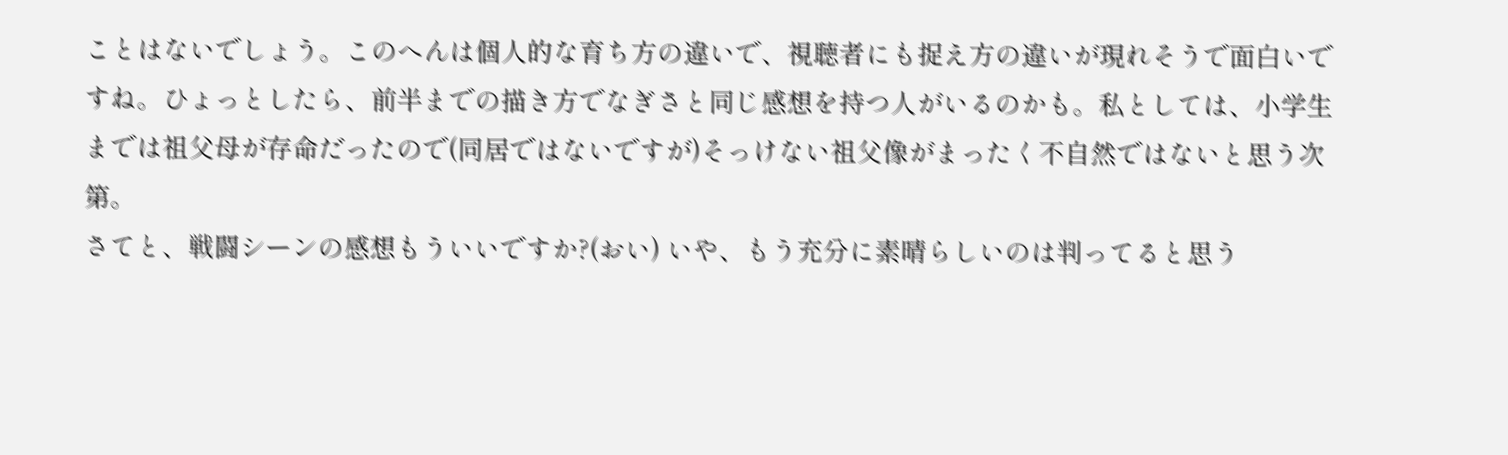ことはないでしょう。このへんは個人的な育ち方の違いで、視聴者にも捉え方の違いが現れそうで面白いですね。ひょっとしたら、前半までの描き方でなぎさと同じ感想を持つ人がいるのかも。私としては、小学生までは祖父母が存命だったので(同居ではないですが)そっけない祖父像がまったく不自然ではないと思う次第。
さてと、戦闘シーンの感想もういいですか?(おい) いや、もう充分に素晴らしいのは判ってると思う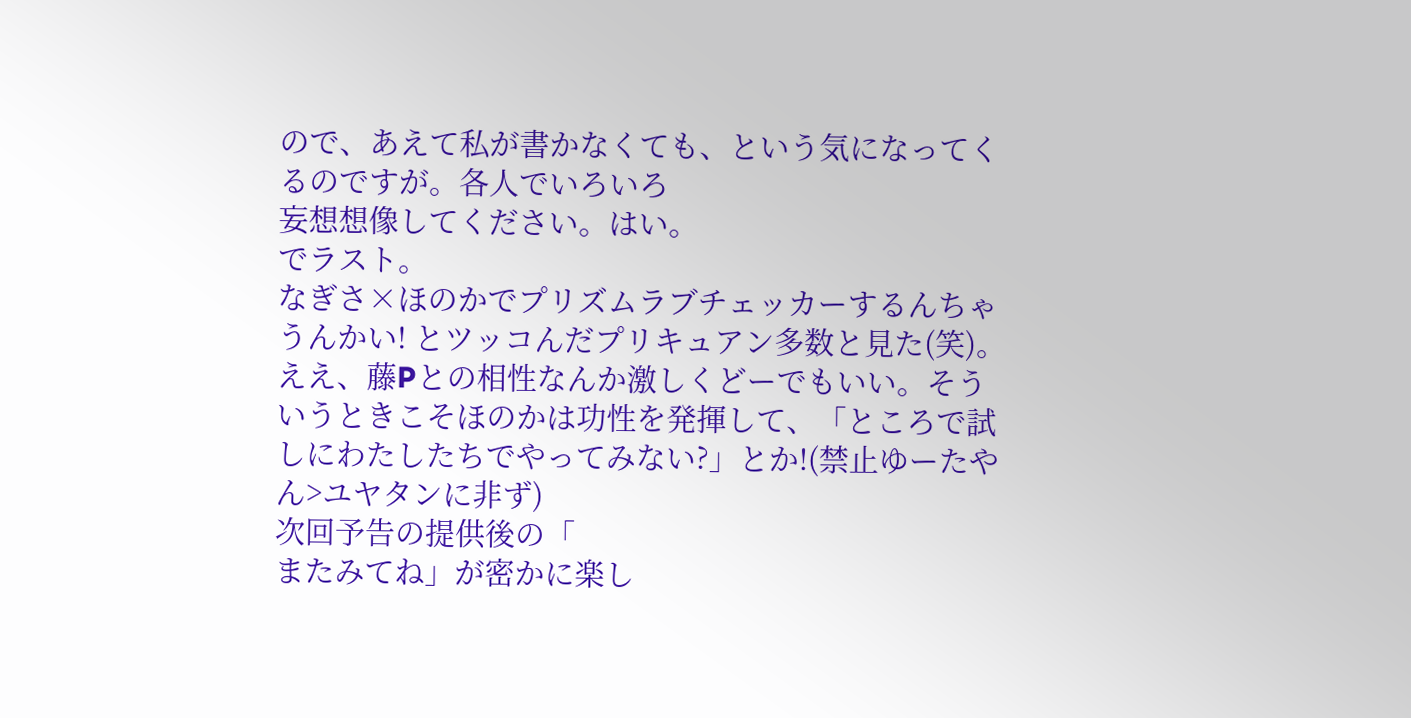ので、あえて私が書かなくても、という気になってくるのですが。各人でいろいろ
妄想想像してください。はい。
でラスト。
なぎさ×ほのかでプリズムラブチェッカーするんちゃうんかい! とツッコんだプリキュアン多数と見た(笑)。ええ、藤Pとの相性なんか激しくどーでもいい。そういうときこそほのかは功性を発揮して、「ところで試しにわたしたちでやってみない?」とか!(禁止ゆーたやん>ユヤタンに非ず)
次回予告の提供後の「
またみてね」が密かに楽し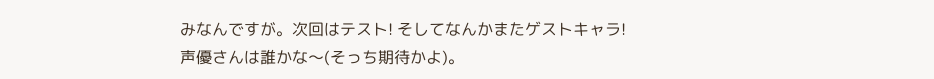みなんですが。次回はテスト! そしてなんかまたゲストキャラ!
声優さんは誰かな〜(そっち期待かよ)。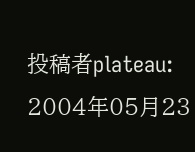投稿者plateau: 2004年05月23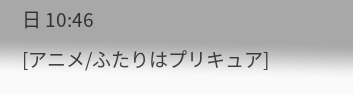日 10:46
[アニメ/ふたりはプリキュア]